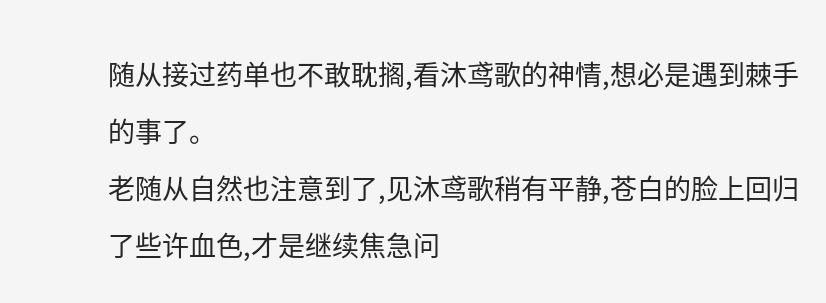随从接过药单也不敢耽搁,看沐鸢歌的神情,想必是遇到棘手的事了。
老随从自然也注意到了,见沐鸢歌稍有平静,苍白的脸上回归了些许血色,才是继续焦急问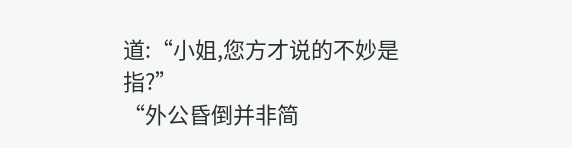道:“小姐,您方才说的不妙是指?”
“外公昏倒并非简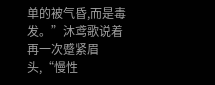单的被气昏,而是毒发。”沐鸢歌说着再一次蹙紧眉头,“慢性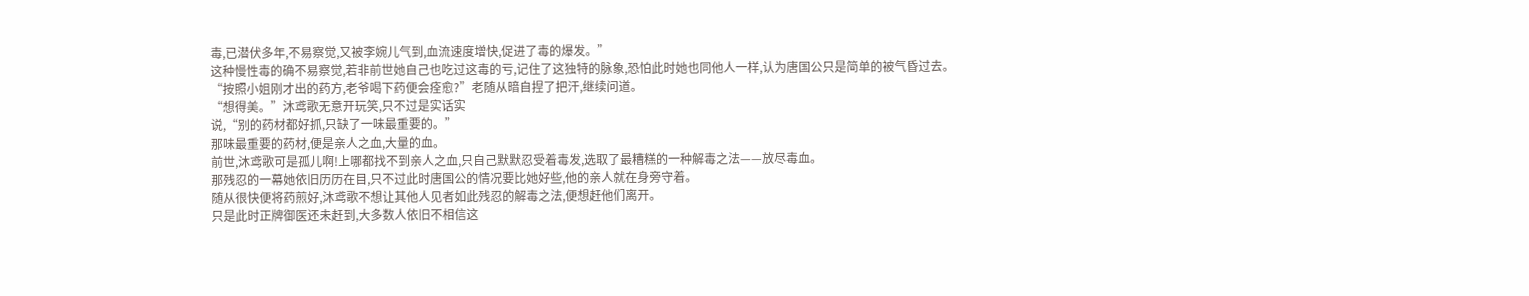毒,已潜伏多年,不易察觉,又被李婉儿气到,血流速度增快,促进了毒的爆发。”
这种慢性毒的确不易察觉,若非前世她自己也吃过这毒的亏,记住了这独特的脉象,恐怕此时她也同他人一样,认为唐国公只是简单的被气昏过去。
“按照小姐刚才出的药方,老爷喝下药便会痊愈?”老随从暗自捏了把汗,继续问道。
“想得美。”沐鸢歌无意开玩笑,只不过是实话实
说,“别的药材都好抓,只缺了一味最重要的。”
那味最重要的药材,便是亲人之血,大量的血。
前世,沐鸢歌可是孤儿啊!上哪都找不到亲人之血,只自己默默忍受着毒发,选取了最糟糕的一种解毒之法——放尽毒血。
那残忍的一幕她依旧历历在目,只不过此时唐国公的情况要比她好些,他的亲人就在身旁守着。
随从很快便将药煎好,沐鸢歌不想让其他人见者如此残忍的解毒之法,便想赶他们离开。
只是此时正牌御医还未赶到,大多数人依旧不相信这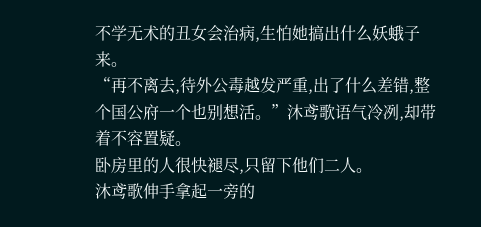不学无术的丑女会治病,生怕她搞出什么妖蛾子来。
“再不离去,待外公毒越发严重,出了什么差错,整个国公府一个也别想活。”沐鸢歌语气冷冽,却带着不容置疑。
卧房里的人很快褪尽,只留下他们二人。
沐鸢歌伸手拿起一旁的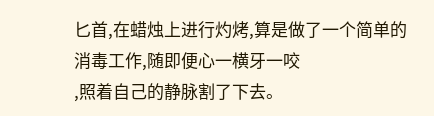匕首,在蜡烛上进行灼烤,算是做了一个简单的消毒工作,随即便心一横牙一咬
,照着自己的静脉割了下去。